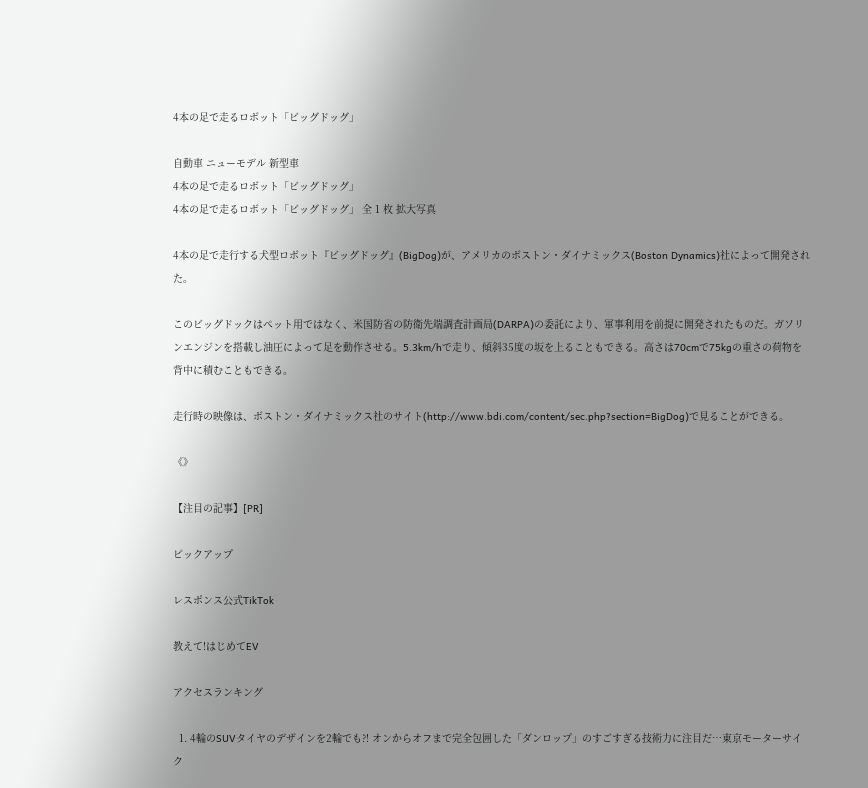4本の足で走るロボット「ビッグドッグ」

自動車 ニューモデル 新型車
4本の足で走るロボット「ビッグドッグ」
4本の足で走るロボット「ビッグドッグ」 全 1 枚 拡大写真

4本の足で走行する犬型ロボット『ビッグドッグ』(BigDog)が、アメリカのボストン・ダイナミックス(Boston Dynamics)社によって開発された。

このビッグドックはペット用ではなく、米国防省の防衛先端調査計画局(DARPA)の委託により、軍事利用を前提に開発されたものだ。ガソリンエンジンを搭載し油圧によって足を動作させる。5.3km/hで走り、傾斜35度の坂を上ることもできる。高さは70cmで75kgの重さの荷物を背中に積むこともできる。

走行時の映像は、ボストン・ダイナミックス社のサイト(http://www.bdi.com/content/sec.php?section=BigDog)で見ることができる。

《》

【注目の記事】[PR]

ピックアップ

レスポンス公式TikTok

教えて!はじめてEV

アクセスランキング

  1. 4輪のSUVタイヤのデザインを2輪でも?! オンからオフまで完全包囲した「ダンロップ」のすごすぎる技術力に注目だ…東京モーターサイク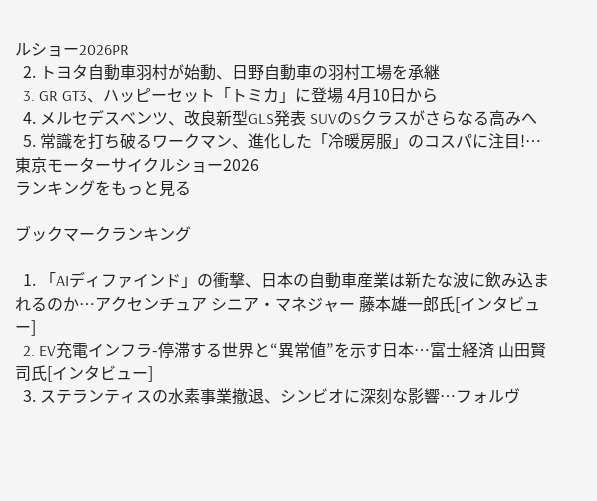ルショー2026PR
  2. トヨタ自動車羽村が始動、日野自動車の羽村工場を承継
  3. GR GT3、ハッピーセット「トミカ」に登場 4月10日から
  4. メルセデスベンツ、改良新型GLS発表 SUVのSクラスがさらなる高みへ
  5. 常識を打ち破るワークマン、進化した「冷暖房服」のコスパに注目!…東京モーターサイクルショー2026
ランキングをもっと見る

ブックマークランキング

  1. 「AIディファインド」の衝撃、日本の自動車産業は新たな波に飲み込まれるのか…アクセンチュア シニア・マネジャー 藤本雄一郎氏[インタビュー]
  2. EV充電インフラ-停滞する世界と“異常値”を示す日本…富士経済 山田賢司氏[インタビュー]
  3. ステランティスの水素事業撤退、シンビオに深刻な影響…フォルヴ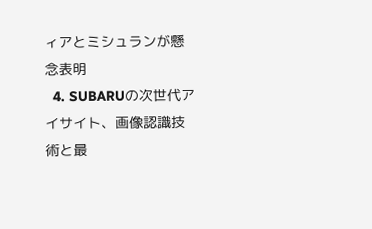ィアとミシュランが懸念表明
  4. SUBARUの次世代アイサイト、画像認識技術と最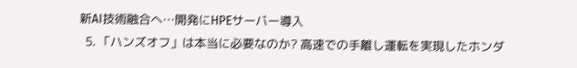新AI技術融合へ…開発にHPEサーバー導入
  5. 「ハンズオフ」は本当に必要なのか? 高速での手離し運転を実現したホンダ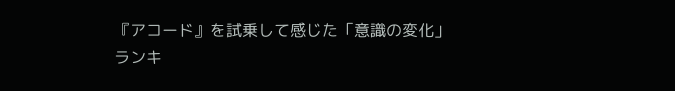『アコード』を試乗して感じた「意識の変化」
ランキ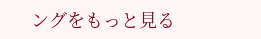ングをもっと見る